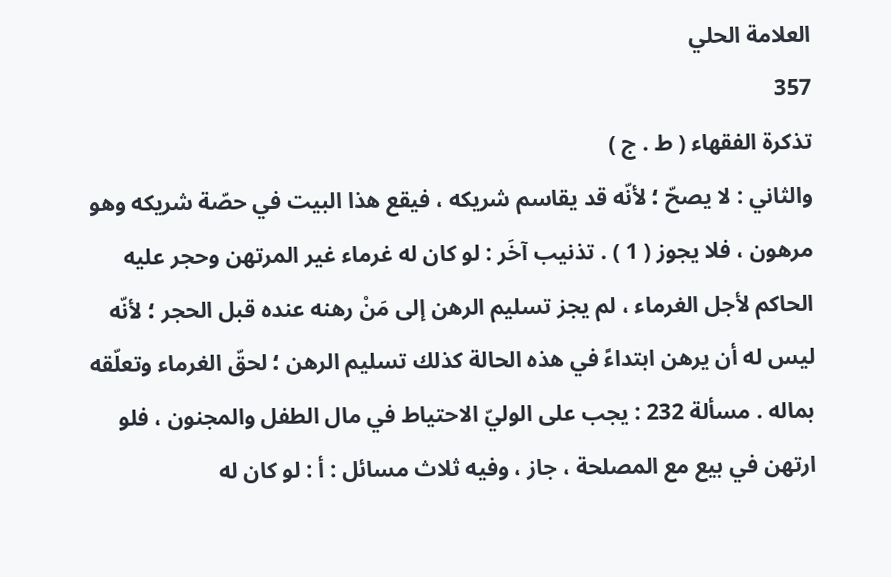العلامة الحلي
357
تذكرة الفقهاء ( ط . ج )
والثاني : لا يصحّ ؛ لأنّه قد يقاسم شريكه ، فيقع هذا البيت في حصّة شريكه وهو مرهون ، فلا يجوز ( 1 ) . تذنيب آخَر : لو كان له غرماء غير المرتهن وحجر عليه الحاكم لأجل الغرماء ، لم يجز تسليم الرهن إلى مَنْ رهنه عنده قبل الحجر ؛ لأنّه ليس له أن يرهن ابتداءً في هذه الحالة كذلك تسليم الرهن ؛ لحقّ الغرماء وتعلّقه بماله . مسألة 232 : يجب على الوليّ الاحتياط في مال الطفل والمجنون ، فلو ارتهن في بيع مع المصلحة ، جاز ، وفيه ثلاث مسائل : أ : لو كان له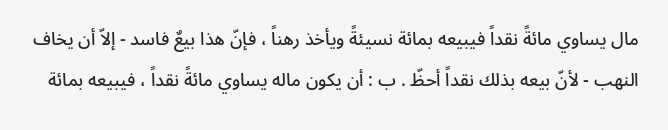مال يساوي مائةً نقداً فيبيعه بمائة نسيئةً ويأخذ رهناً ، فإنّ هذا بيعٌ فاسد - إلاّ أن يخاف النهب - لأنّ بيعه بذلك نقداً أحظّ . ب : أن يكون ماله يساوي مائةً نقداً ، فيبيعه بمائة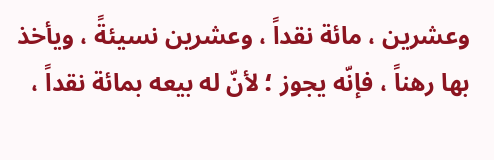وعشرين ، مائة نقداً ، وعشرين نسيئةً ، ويأخذ بها رهناً ، فإنّه يجوز ؛ لأنّ له بيعه بمائة نقداً ،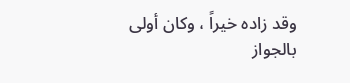وقد زاده خيراً ، وكان أولى بالجواز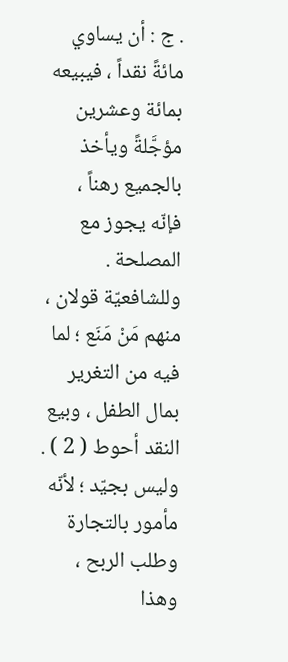. ج : أن يساوي مائةً نقداً ، فيبيعه بمائة وعشرين مؤجَّلةً ويأخذ بالجميع رهناً ، فإنّه يجوز مع المصلحة . وللشافعيّة قولان ، منهم مَنْ مَنَع ؛ لما فيه من التغرير بمال الطفل ، وبيع النقد أحوط ( 2 ) . وليس بجيّد ؛ لأنّه مأمور بالتجارة وطلب الربح ، وهذا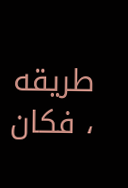طريقه ، فكان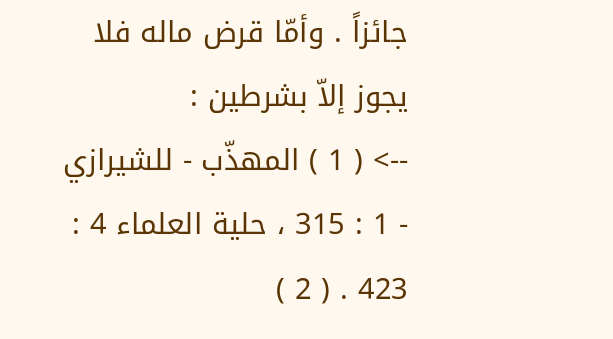جائزاً . وأمّا قرض ماله فلا يجوز إلاّ بشرطين :
--> ( 1 ) المهذّب - للشيرازي - 1 : 315 ، حلية العلماء 4 : 423 . ( 2 )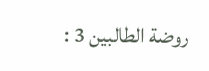روضة الطالبين 3 :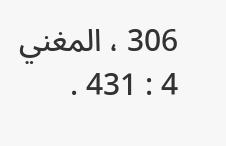306 ، المغني 4 : 431 .